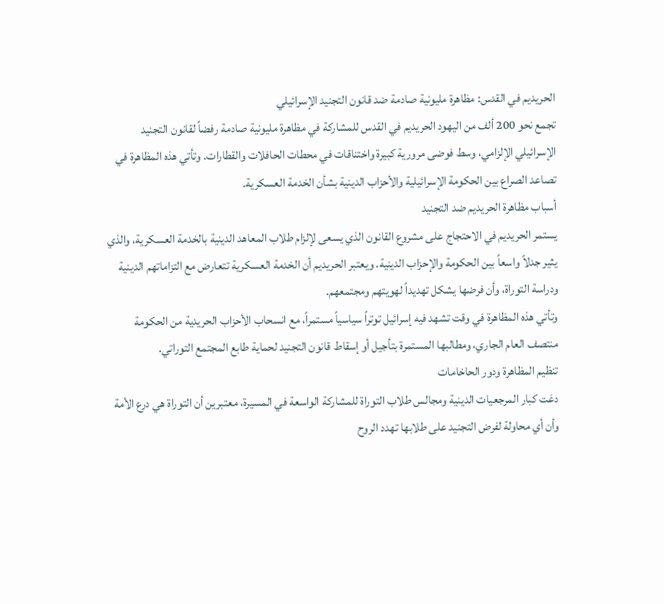الحريديم في القدس: مظاهرة مليونية صادمة ضد قانون التجنيد الإسرائيلي
تجمع نحو 200 ألف من اليهود الحريديم في القدس للمشاركة في مظاهرة مليونية صادمة رفضاً لقانون التجنيد الإسرائيلي الإلزامي، وسط فوضى مرورية كبيرة واختناقات في محطات الحافلات والقطارات. وتأتي هذه المظاهرة في تصاعد الصراع بين الحكومة الإسرائيلية والأحزاب الدينية بشأن الخدمة العسكرية.
أسباب مظاهرة الحريديم ضد التجنيد
يستمر الحريديم في الاحتجاج على مشروع القانون الذي يسعى لإلزام طلاب المعاهد الدينية بالخدمة العسكرية، والذي يثير جدلاً واسعاً بين الحكومة والإحزاب الدينية. ويعتبر الحريديم أن الخدمة العسكرية تتعارض مع التزاماتهم الدينية ودراسة التوراة، وأن فرضها يشكل تهديداً لهويتهم ومجتمعهم.
وتأتي هذه المظاهرة في وقت تشهد فيه إسرائيل توتراً سياسياً مستمراً، مع انسحاب الأحزاب الحريدية من الحكومة منتصف العام الجاري، ومطالبها المستمرة بتأجيل أو إسقاط قانون التجنيد لحماية طابع المجتمع التوراتي.
تنظيم المظاهرة ودور الحاخامات
دعَت كبار المرجعيات الدينية ومجالس طلاب التوراة للمشاركة الواسعة في المسيرة، معتبرين أن التوراة هي درع الأمة وأن أي محاولة لفرض التجنيد على طلابها تهدد الروح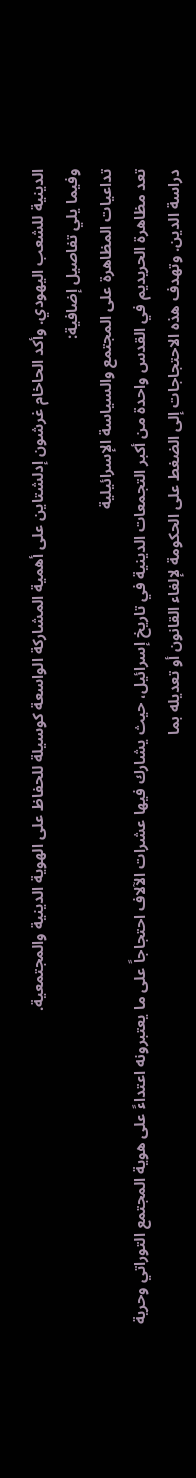الدينية للشعب اليهودي. وأكد الحاخام غرشون إدلشتاين على أهمية المشاركة الواسعة كوسيلة للحفاظ على الهوية الدينية والمجتمعية.
وفيما يلي تفاصيل إضافية:
تداعيات المظاهرة على المجتمع والسياسة الإسرائيلية
تعد مظاهرة الحريديم في القدس واحدة من أكبر التجمعات الدينية في تاريخ إسرائيل، حيث يشارك فيها عشرات الآلاف احتجاجاً على ما يعتبرونه اعتداءً على هوية المجتمع التوراتي وحرية دراسة الدين. وتهدف هذه الاحتجاجات إلى الضغط على الحكومة لإلغاء القانون أو تعديله بما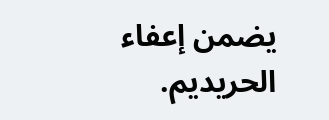يضمن إعفاء الحريديم.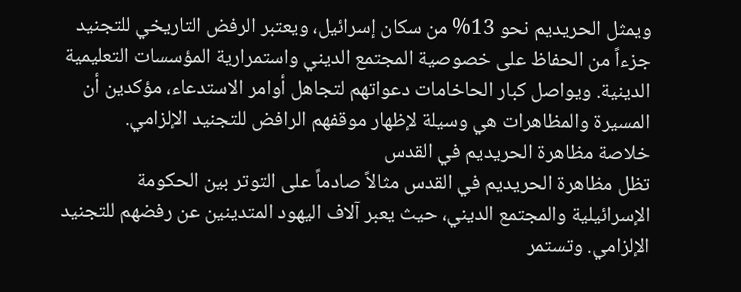ويمثل الحريديم نحو 13% من سكان إسرائيل، ويعتبر الرفض التاريخي للتجنيد جزءاً من الحفاظ على خصوصية المجتمع الديني واستمرارية المؤسسات التعليمية الدينية. ويواصل كبار الحاخامات دعواتهم لتجاهل أوامر الاستدعاء، مؤكدين أن المسيرة والمظاهرات هي وسيلة لإظهار موقفهم الرافض للتجنيد الإلزامي.
خلاصة مظاهرة الحريديم في القدس
تظل مظاهرة الحريديم في القدس مثالاً صادماً على التوتر بين الحكومة الإسرائيلية والمجتمع الديني، حيث يعبر آلاف اليهود المتدينين عن رفضهم للتجنيد الإلزامي. وتستمر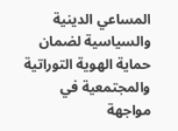المساعي الدينية والسياسية لضمان حماية الهوية التوراتية والمجتمعية في مواجهة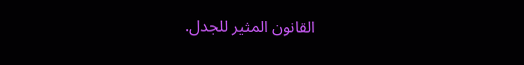القانون المثير للجدل.